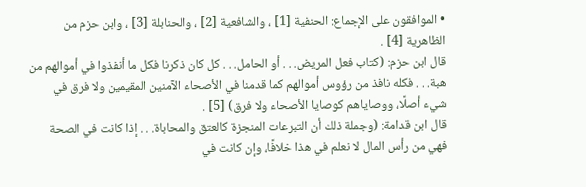• الموافقون على الإجماع: الحنفية [1] ، والشافعية [2] ، والحنابلة [3] ، وابن حزم من الظاهرية [4] .
قال ابن حزم: (كتاب فعل المريض. . . أو الحامل. . . كل كان ذكرنا فكل ما أنفذوا في أموالهم من هبة. . . فكله نافذ من رؤوس أموالهم كما قدمنا في الأصحاء الآمنين المقيمين ولا فرق في شيء أصلًا، ووصاياهم كوصايا الأصحاء ولا فرق) [5] .
قال ابن قدامة: (وجملة ذلك أن التبرعات المنجزة كالعتق والمحاباة. . . إذا كانت في الصحة فهي من رأس المال لا نعلم في هذا خلافًا، وإن كانت في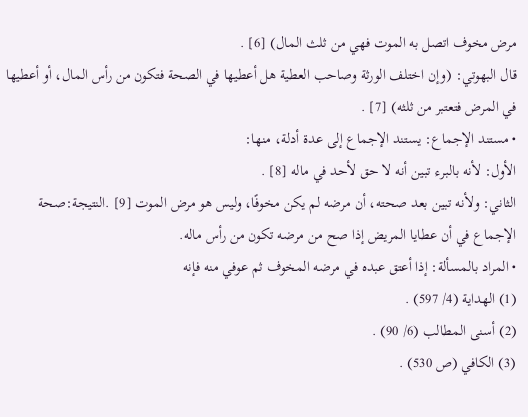مرض مخوف اتصل به الموت فهي من ثلث المال) [6] .
قال البهوتي: (وإن اختلف الورثة وصاحب العطية هل أعطيها في الصحة فتكون من رأس المال، أو أعطيها في المرض فتعتبر من ثلثه) [7] .
• مستند الإجماع: يستند الإجماع إلى عدة أدلة، منها:
الأول: لأنه بالبرء تبين أنه لا حق لأحد في ماله [8] .
الثاني: ولأنه تبين بعد صحته، أن مرضه لم يكن مخوفًا، وليس هو مرض الموت [9] .النتيجة:صحة الإجماع في أن عطايا المريض إذا صح من مرضه تكون من رأس ماله.
• المراد بالمسألة: إذا أعتق عبده في مرضه المخوف ثم عوفي منه فإنه
(1) الهداية (4/ 597) .
(2) أسنى المطالب (6/ 90) .
(3) الكافي (ص 530) .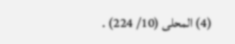(4) المحلى (10/ 224) .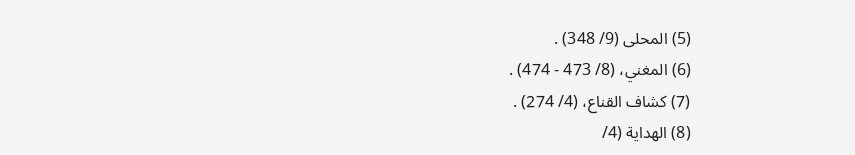(5) المحلى (9/ 348) .
(6) المغني، (8/ 473 - 474) .
(7) كشاف القناع، (4/ 274) .
(8) الهداية (4/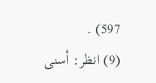597) .
(9) انظر: أسنى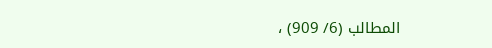المطالب (6/ 909) ،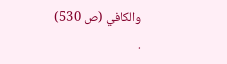والكافي (ص 530) .